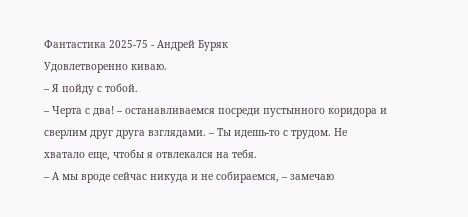Фантастика 2025-75 - Андрей Буряк
Удовлетворенно киваю.
– Я пойду с тобой.
– Черта с два! – останавливаемся посреди пустынного коридора и сверлим друг друга взглядами. – Ты идешь-то с трудом. Не хватало еще, чтобы я отвлекался на тебя.
– А мы вроде сейчас никуда и не собираемся, – замечаю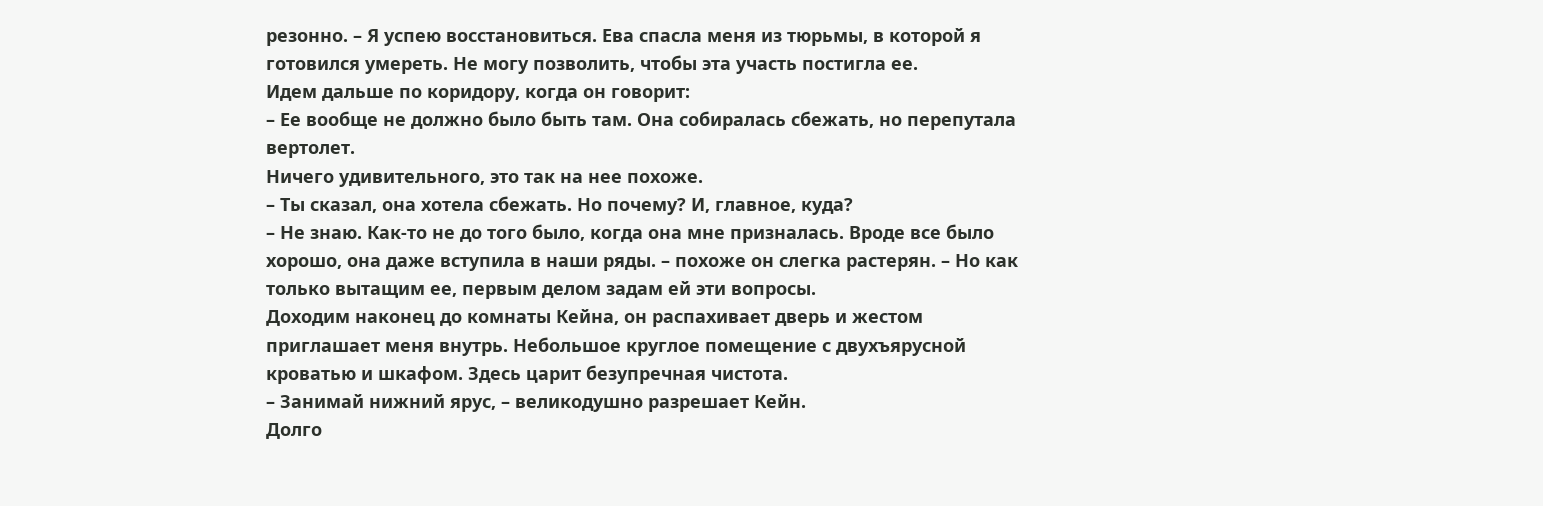резонно. – Я успею восстановиться. Ева спасла меня из тюрьмы, в которой я готовился умереть. Не могу позволить, чтобы эта участь постигла ее.
Идем дальше по коридору, когда он говорит:
– Ее вообще не должно было быть там. Она собиралась сбежать, но перепутала вертолет.
Ничего удивительного, это так на нее похоже.
– Ты сказал, она хотела сбежать. Но почему? И, главное, куда?
– Не знаю. Как-то не до того было, когда она мне призналась. Вроде все было хорошо, она даже вступила в наши ряды. – похоже он слегка растерян. – Но как только вытащим ее, первым делом задам ей эти вопросы.
Доходим наконец до комнаты Кейна, он распахивает дверь и жестом приглашает меня внутрь. Небольшое круглое помещение с двухъярусной кроватью и шкафом. Здесь царит безупречная чистота.
– Занимай нижний ярус, – великодушно разрешает Кейн.
Долго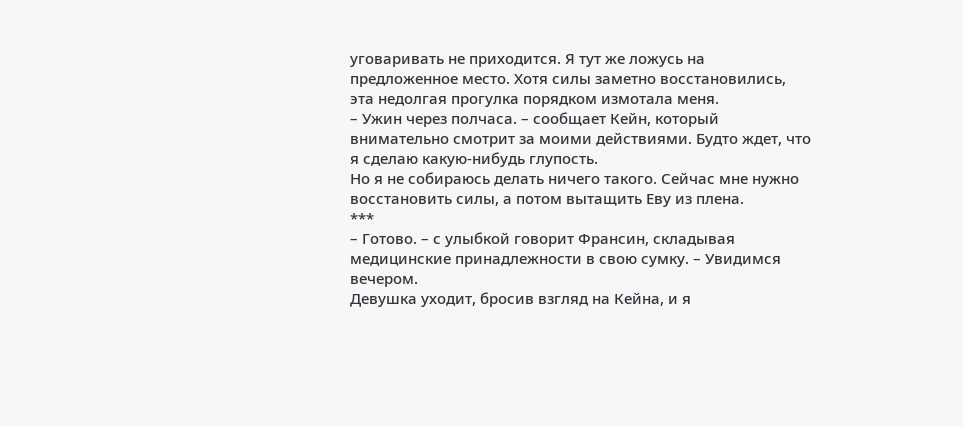уговаривать не приходится. Я тут же ложусь на предложенное место. Хотя силы заметно восстановились, эта недолгая прогулка порядком измотала меня.
– Ужин через полчаса. – сообщает Кейн, который внимательно смотрит за моими действиями. Будто ждет, что я сделаю какую-нибудь глупость.
Но я не собираюсь делать ничего такого. Сейчас мне нужно восстановить силы, а потом вытащить Еву из плена.
***
– Готово. – с улыбкой говорит Франсин, складывая медицинские принадлежности в свою сумку. – Увидимся вечером.
Девушка уходит, бросив взгляд на Кейна, и я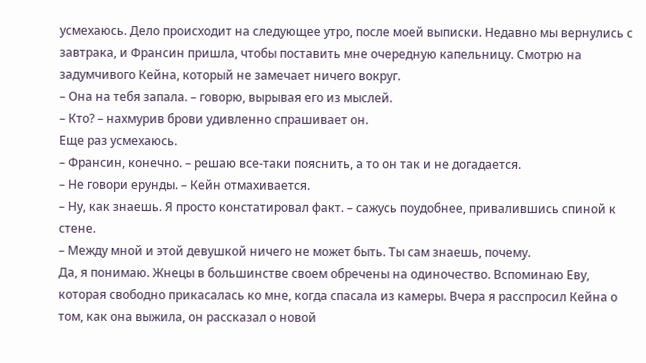усмехаюсь. Дело происходит на следующее утро, после моей выписки. Недавно мы вернулись с завтрака, и Франсин пришла, чтобы поставить мне очередную капельницу. Смотрю на задумчивого Кейна, который не замечает ничего вокруг.
– Она на тебя запала. – говорю, вырывая его из мыслей.
– Кто? – нахмурив брови удивленно спрашивает он.
Еще раз усмехаюсь.
– Франсин, конечно. – решаю все-таки пояснить, а то он так и не догадается.
– Не говори ерунды. – Кейн отмахивается.
– Ну, как знаешь. Я просто констатировал факт. – сажусь поудобнее, привалившись спиной к стене.
– Между мной и этой девушкой ничего не может быть. Ты сам знаешь, почему.
Да, я понимаю. Жнецы в большинстве своем обречены на одиночество. Вспоминаю Еву, которая свободно прикасалась ко мне, когда спасала из камеры. Вчера я расспросил Кейна о том, как она выжила, он рассказал о новой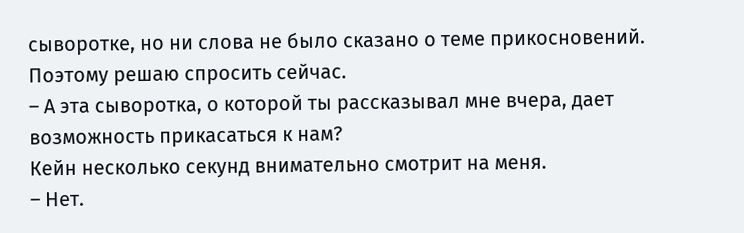сыворотке, но ни слова не было сказано о теме прикосновений. Поэтому решаю спросить сейчас.
– А эта сыворотка, о которой ты рассказывал мне вчера, дает возможность прикасаться к нам?
Кейн несколько секунд внимательно смотрит на меня.
– Нет.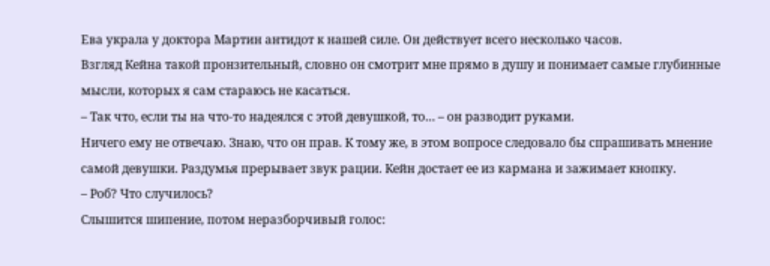Ева украла у доктора Мартин антидот к нашей силе. Он действует всего несколько часов.
Взгляд Кейна такой пронзительный, словно он смотрит мне прямо в душу и понимает самые глубинные мысли, которых я сам стараюсь не касаться.
– Так что, если ты на что-то надеялся с этой девушкой, то… – он разводит руками.
Ничего ему не отвечаю. Знаю, что он прав. К тому же, в этом вопросе следовало бы спрашивать мнение самой девушки. Раздумья прерывает звук рации. Кейн достает ее из кармана и зажимает кнопку.
– Роб? Что случилось?
Слышится шипение, потом неразборчивый голос: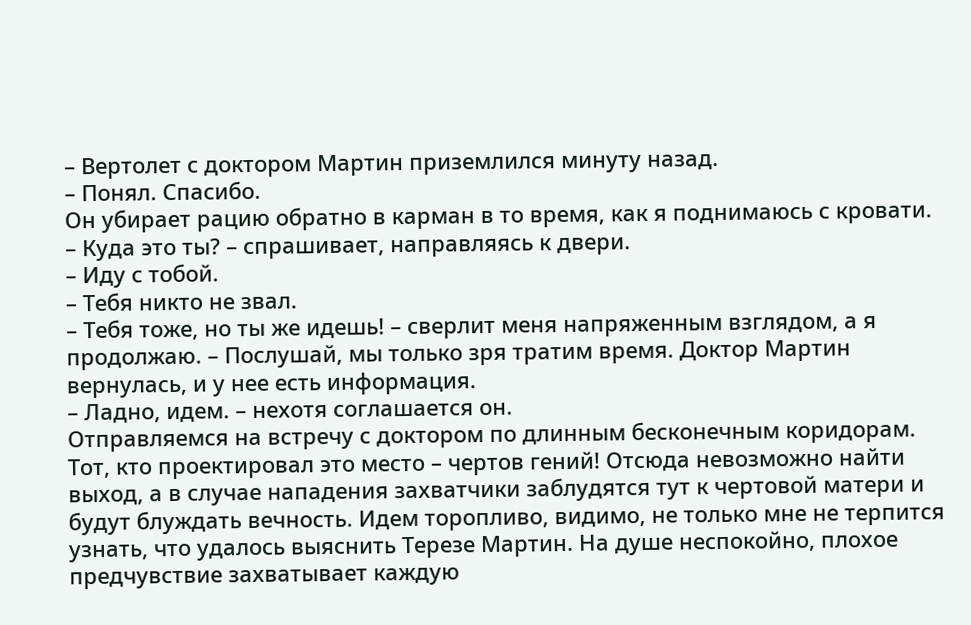– Вертолет с доктором Мартин приземлился минуту назад.
– Понял. Спасибо.
Он убирает рацию обратно в карман в то время, как я поднимаюсь с кровати.
– Куда это ты? – спрашивает, направляясь к двери.
– Иду с тобой.
– Тебя никто не звал.
– Тебя тоже, но ты же идешь! – сверлит меня напряженным взглядом, а я продолжаю. – Послушай, мы только зря тратим время. Доктор Мартин вернулась, и у нее есть информация.
– Ладно, идем. – нехотя соглашается он.
Отправляемся на встречу с доктором по длинным бесконечным коридорам. Тот, кто проектировал это место – чертов гений! Отсюда невозможно найти выход, а в случае нападения захватчики заблудятся тут к чертовой матери и будут блуждать вечность. Идем торопливо, видимо, не только мне не терпится узнать, что удалось выяснить Терезе Мартин. На душе неспокойно, плохое предчувствие захватывает каждую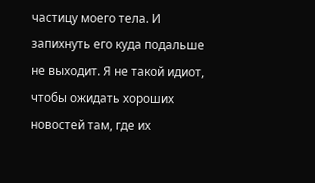частицу моего тела. И запихнуть его куда подальше не выходит. Я не такой идиот, чтобы ожидать хороших новостей там, где их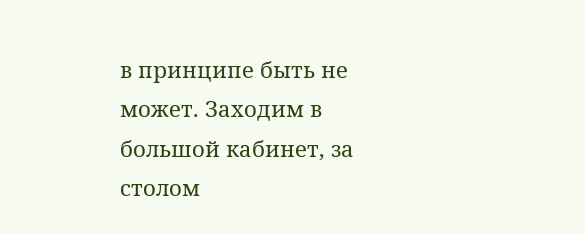в принципе быть не может. Заходим в большой кабинет, за столом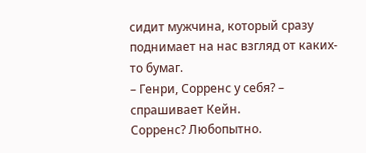сидит мужчина, который сразу поднимает на нас взгляд от каких-то бумаг.
– Генри, Сорренс у себя? – спрашивает Кейн.
Сорренс? Любопытно.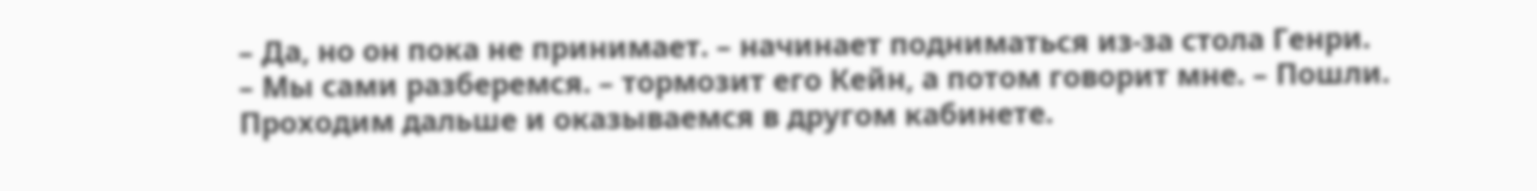– Да, но он пока не принимает. – начинает подниматься из-за стола Генри.
– Мы сами разберемся. – тормозит его Кейн, а потом говорит мне. – Пошли.
Проходим дальше и оказываемся в другом кабинете.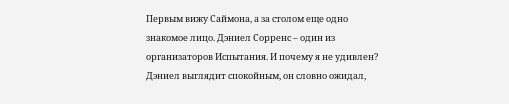Первым вижу Саймона, а за столом еще одно знакомое лицо. Дэниел Сорренс – один из организаторов Испытания. И почему я не удивлен? Дэниел выглядит спокойным, он словно ожидал,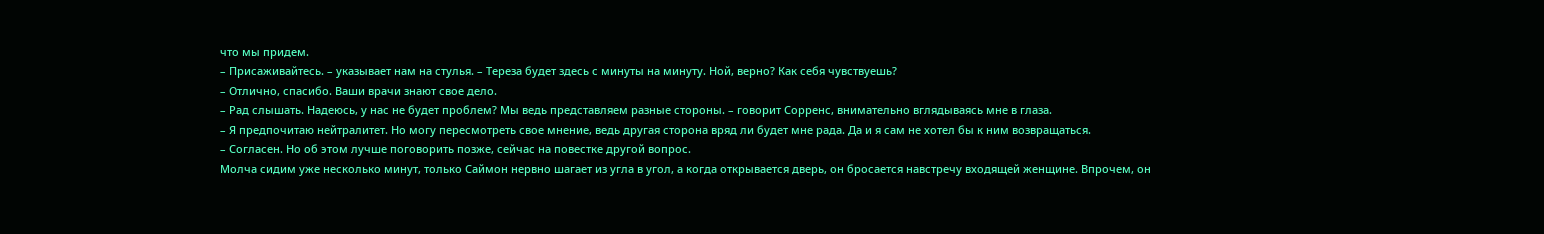что мы придем.
– Присаживайтесь. – указывает нам на стулья. – Тереза будет здесь с минуты на минуту. Ной, верно? Как себя чувствуешь?
– Отлично, спасибо. Ваши врачи знают свое дело.
– Рад слышать. Надеюсь, у нас не будет проблем? Мы ведь представляем разные стороны. – говорит Сорренс, внимательно вглядываясь мне в глаза.
– Я предпочитаю нейтралитет. Но могу пересмотреть свое мнение, ведь другая сторона вряд ли будет мне рада. Да и я сам не хотел бы к ним возвращаться.
– Согласен. Но об этом лучше поговорить позже, сейчас на повестке другой вопрос.
Молча сидим уже несколько минут, только Саймон нервно шагает из угла в угол, а когда открывается дверь, он бросается навстречу входящей женщине. Впрочем, он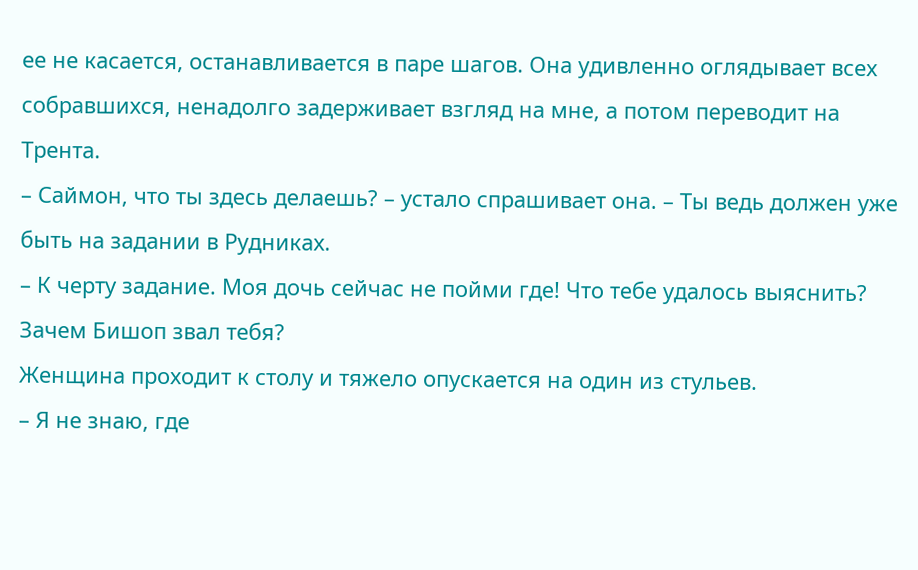ее не касается, останавливается в паре шагов. Она удивленно оглядывает всех собравшихся, ненадолго задерживает взгляд на мне, а потом переводит на Трента.
– Саймон, что ты здесь делаешь? – устало спрашивает она. – Ты ведь должен уже быть на задании в Рудниках.
– К черту задание. Моя дочь сейчас не пойми где! Что тебе удалось выяснить? Зачем Бишоп звал тебя?
Женщина проходит к столу и тяжело опускается на один из стульев.
– Я не знаю, где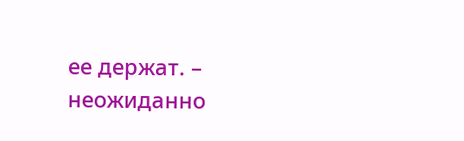ее держат. – неожиданно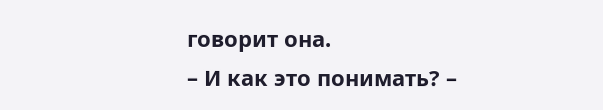говорит она.
– И как это понимать? –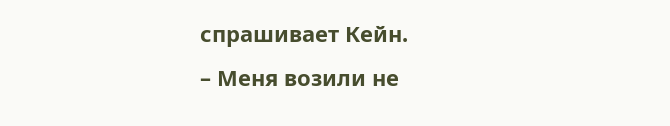спрашивает Кейн.
– Меня возили не